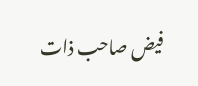فیض صاحب ذات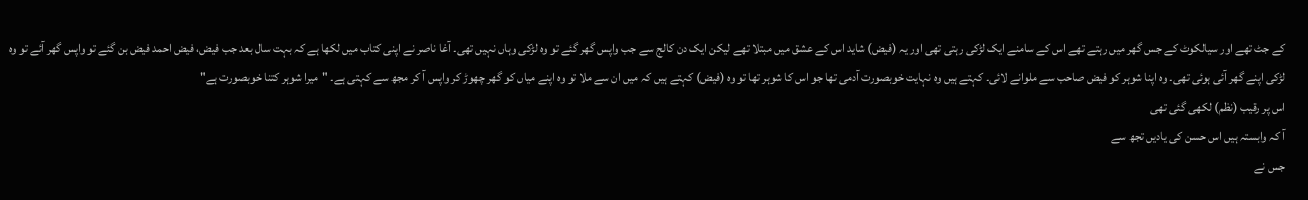کے جٹ تھے اور سیالکوٹ کے جس گھر میں رہتے تھے اس کے سامنے ایک لڑکی رہتی تھی اور یہ (فیض) شاید اس کے عشق میں مبتلا تھے لیکن ایک دن کالج سے جب واپس گھر گئے تو وہ لڑکی وہاں نہیں تھی۔ آغا ناصر نے اپنی کتاب میں لکھا ہے کہ بہت سال بعد جب فیض، فیض احمد فیض بن گئے تو واپس گھر آئے تو وہ لڑکی اپنے گھر آئی ہوئی تھی۔ وہ اپنا شوہر کو فیض صاحب سے ملوانے لائی۔ کہتے ہیں وہ نہایت خوبصورت آدمی تھا جو اس کا شوہر تھا تو وہ (فیض) کہتے ہیں کہ میں ان سے ملا تو وہ اپنے میاں کو گھر چھوڑ کر واپس آ کر مجھ سے کہتی ہے۔ "میرا شوہر کتنا خوبصورت ہے"
اس پر رقیب (نظم) لکھی گئی تھی
آ کہ وابستہ ہیں اس حسن کی یادیں تجھ سے
جس نے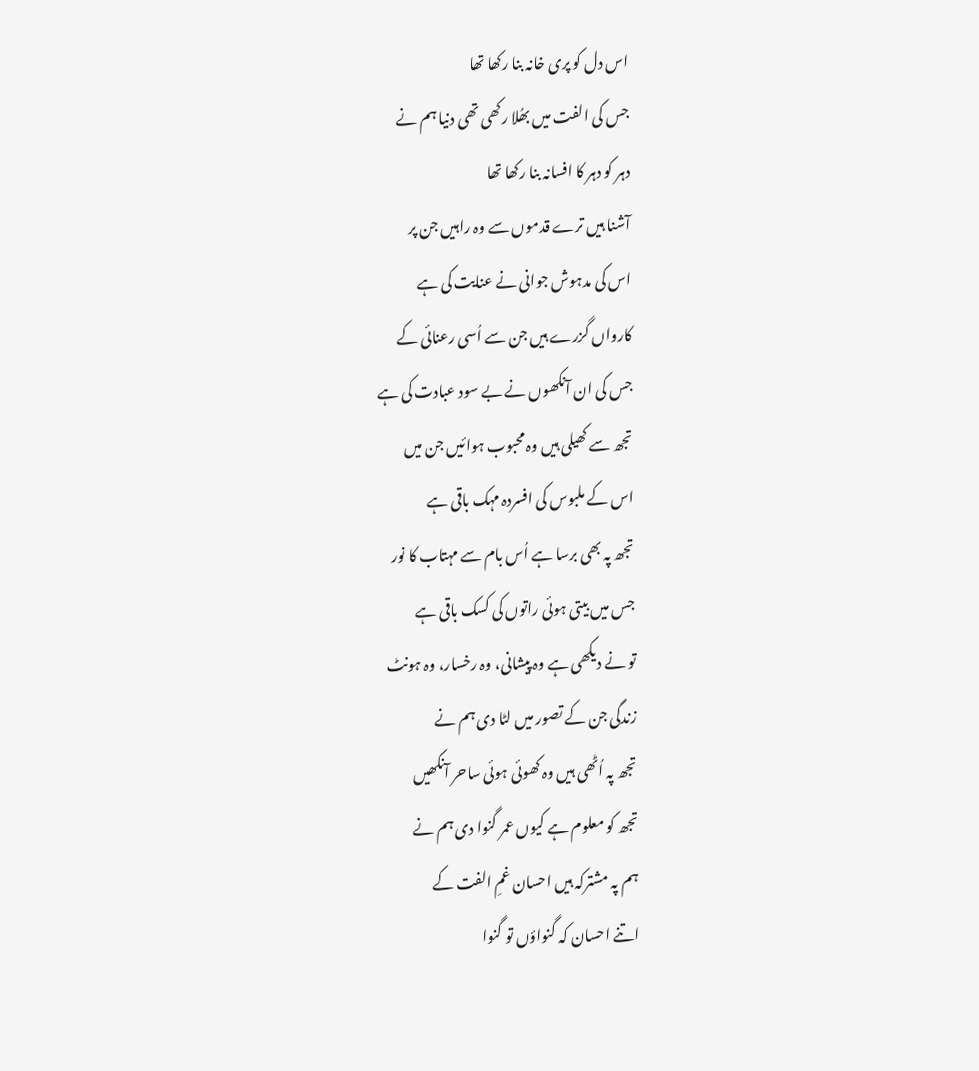اس دل کو پری خانہ بنا رکھا تھا
جس کی الفت میں بھُلا رکھی تھی دنیا ہم نے
دہر کو دہر کا افسانہ بنا رکھا تھا
آشنا ہیں ترے قدموں سے وہ راہیں جن پر
اس کی مدہوش جوانی نے عنایت کی ہے
کارواں گزرے ہیں جن سے اُسی رعنائی کے
جس کی ان آنکھوں نے بے سود عبادت کی ہے
تجھ سے کھیلی ہیں وہ محبوب ہوائیں جن میں
اس کے ملبوس کی افسردہ مہک باقی ہے
تجھ پہ بھی برسا ہے اُس بام سے مہتاب کا نور
جس میں بیتی ہوئی راتوں کی کسک باقی ہے
تو نے دیکھی ہے وہ پیشانی، وہ رخسار، وہ ہونٹ
زندگی جن کے تصور میں لٹا دی ہم نے
تجھ پہ اُٹھی ہیں وہ کھوئی ہوئی ساحر آنکھیں
تجھ کو معلوم ہے کیوں عمر گنوا دی ہم نے
ہم پہ مشترکہ ہیں احسان غمِ الفت کے
اتنے احسان کہ گنواؤں تو گنوا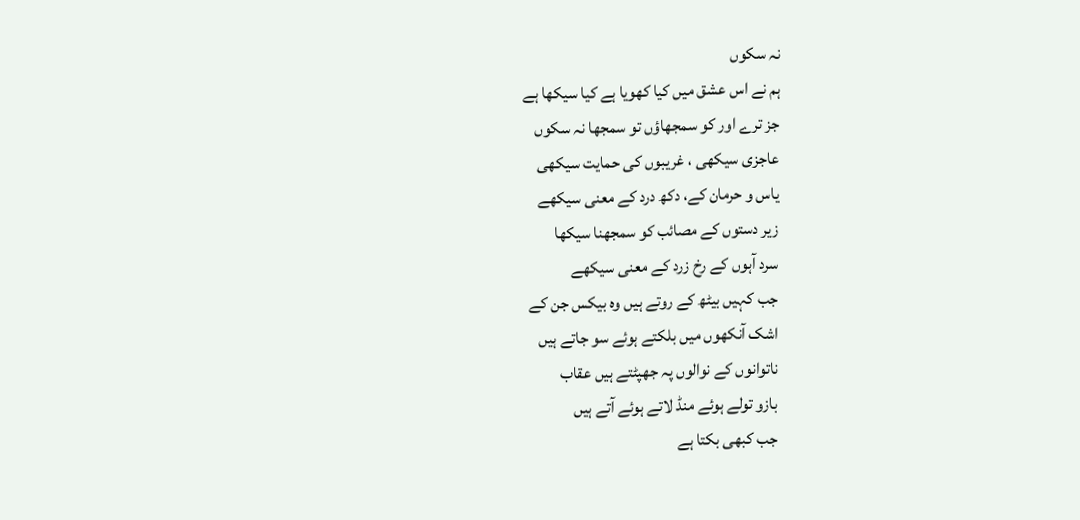نہ سکوں
ہم نے اس عشق میں کیا کھویا ہے کیا سیکھا ہے
جز ترے اور کو سمجھاؤں تو سمجھا نہ سکوں
عاجزی سیکھی ، غریبوں کی حمایت سیکھی
یاس و حرمان کے، دکھ درد کے معنی سیکھے
زیر دستوں کے مصائب کو سمجھنا سیکھا
سرد آہوں کے رخ زرد کے معنی سیکھے
جب کہیں بیٹھ کے روتے ہیں وہ بیکس جن کے
اشک آنکھوں میں بلکتے ہوئے سو جاتے ہیں
ناتوانوں کے نوالوں پہ جھپٹتے ہیں عقاب
بازو تولے ہوئے منڈ لاتے ہوئے آتے ہیں
جب کبھی بکتا ہے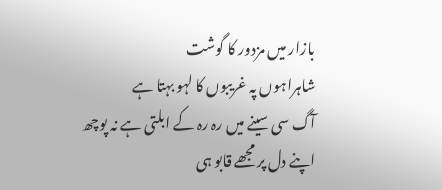بازار میں مزدور کا گوشت
شاہراہوں پہ غریبوں کا لہو بہتا ہے
آگ سی سینے میں رہ رہ کے ابلتی ہے نہ پوچھ
اپنے دل پر مجھے قابو ہی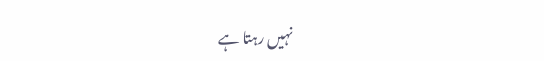نہیں رہتا ہے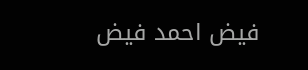فیض احمد فیض